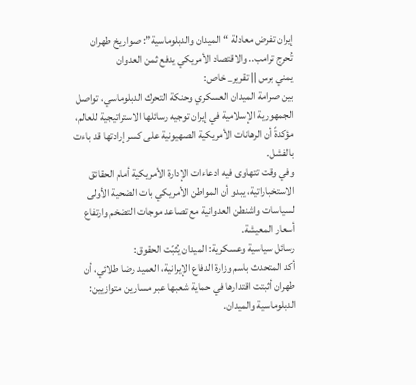إيران تفرض معادلة “الميدان والدبلوماسية”: صواريخ طهران تُحرج ترامب.. والاقتصاد الأمريكي يدفع ثمن العدوان
يمني برس || تقرير_ خاص:
بين صرامة الميدان العسكري وحنكة التحرك الدبلوماسي، تواصل الجمهورية الإسلامية في إيران توجيه رسائلها الاستراتيجية للعالم، مؤكدةً أن الرهانات الأمريكية الصهيونية على كسر إرادتها قد باءت بالفشل.
وفي وقت تتهاوى فيه ادعاءات الإدارة الأمريكية أمام الحقائق الاستخباراتية، يبدو أن المواطن الأمريكي بات الضحية الأولى لسياسات واشنطن العدوانية مع تصاعد موجات التضخم وارتفاع أسعار المعيشة.
رسائل سياسية وعسكرية: الميدان يُثبّت الحقوق:
أكد المتحدث باسم وزارة الدفاع الإيرانية، العميد رضا طلائي، أن طهران أثبتت اقتدارها في حماية شعبها عبر مسارين متوازيين: الدبلوماسية والميدان.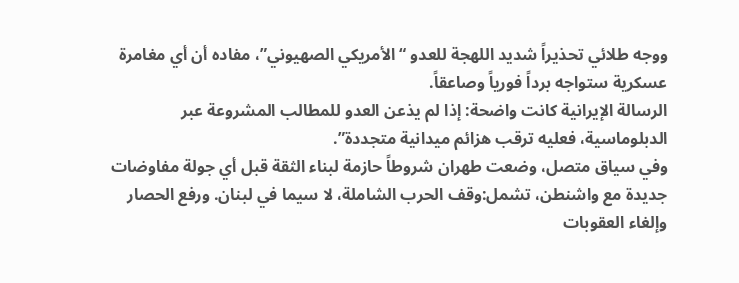ووجه طلائي تحذيراً شديد اللهجة للعدو “الأمريكي الصهيوني”، مفاده أن أي مغامرة عسكرية ستواجه برداً فورياً وصاعقاً.
الرسالة الإيرانية كانت واضحة: إذا لم يذعن العدو للمطالب المشروعة عبر الدبلوماسية، فعليه ترقب هزائم ميدانية متجددة”.
وفي سياق متصل، وضعت طهران شروطاً حازمة لبناء الثقة قبل أي جولة مفاوضات جديدة مع واشنطن، تشمل:وقف الحرب الشاملة، لا سيما في لبنان. ورفع الحصار وإلغاء العقوبات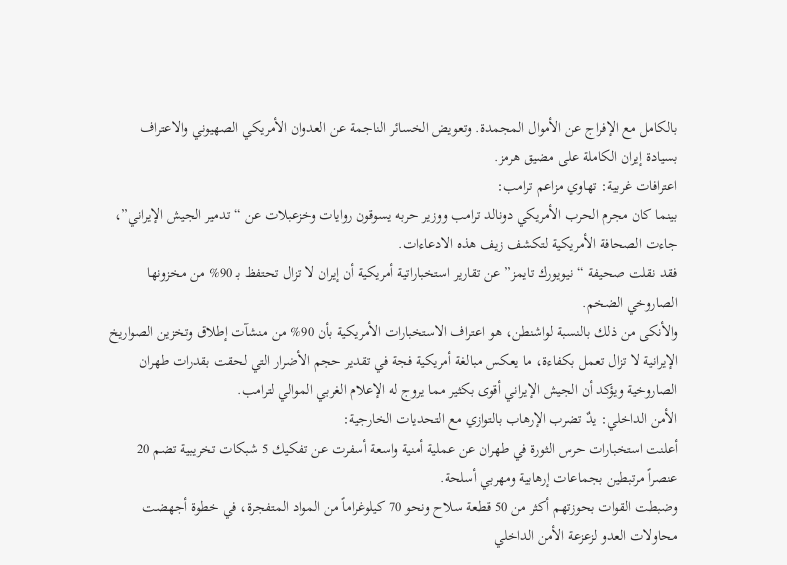بالكامل مع الإفراج عن الأموال المجمدة. وتعويض الخسائر الناجمة عن العدوان الأمريكي الصهيوني والاعتراف بسيادة إيران الكاملة على مضيق هرمز.
اعترافات غربية: تهاوي مزاعم ترامب:
بينما كان مجرم الحرب الأمريكي دونالد ترامب ووزير حربه يسوقون روايات وخزعبلات عن “تدمير الجيش الإيراني”، جاءت الصحافة الأمريكية لتكشف زيف هذه الادعاءات.
فقد نقلت صحيفة “نيويورك تايمز” عن تقارير استخباراتية أمريكية أن إيران لا تزال تحتفظ بـ 90% من مخزونها الصاروخي الضخم.
والأنكى من ذلك بالنسبة لواشنطن، هو اعتراف الاستخبارات الأمريكية بأن 90% من منشآت إطلاق وتخزين الصواريخ الإيرانية لا تزال تعمل بكفاءة، ما يعكس مبالغة أمريكية فجة في تقدير حجم الأضرار التي لحقت بقدرات طهران الصاروخية ويؤكد أن الجيش الإيراني أقوى بكثير مما يروج له الإعلام الغربي الموالي لترامب.
الأمن الداخلي: يدٌ تضرب الإرهاب بالتوازي مع التحديات الخارجية:
أعلنت استخبارات حرس الثورة في طهران عن عملية أمنية واسعة أسفرت عن تفكيك 5 شبكات تخريبية تضم 20 عنصراً مرتبطين بجماعات إرهابية ومهربي أسلحة.
وضبطت القوات بحوزتهم أكثر من 50 قطعة سلاح ونحو 70 كيلوغراماً من المواد المتفجرة، في خطوة أجهضت محاولات العدو لزعزعة الأمن الداخلي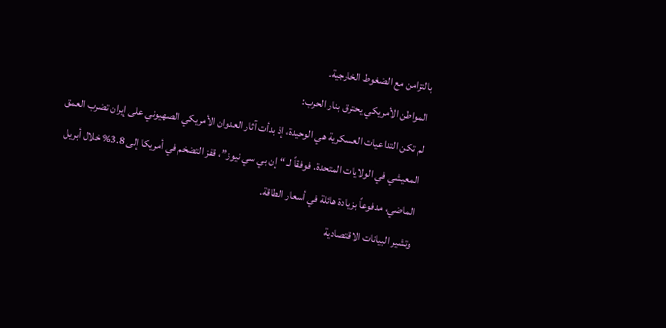بالتزامن مع الضغوط الخارجية.
المواطن الأمريكي يحترق بنار الحرب:
لم تكن التداعيات العسكرية هي الوحيدة، إذ بدأت آثار العدوان الأمريكي الصهيوني على إيران تضرب العمق المعيشي في الولايات المتحدة. فوفقاً لـ “إن بي سي نيوز”، قفز التضخم في أمريكا إلى 3.8% خلال أبريل الماضي، مدفوعاً بزيادة هائلة في أسعار الطاقة.
وتشير البيانات الاقتصادية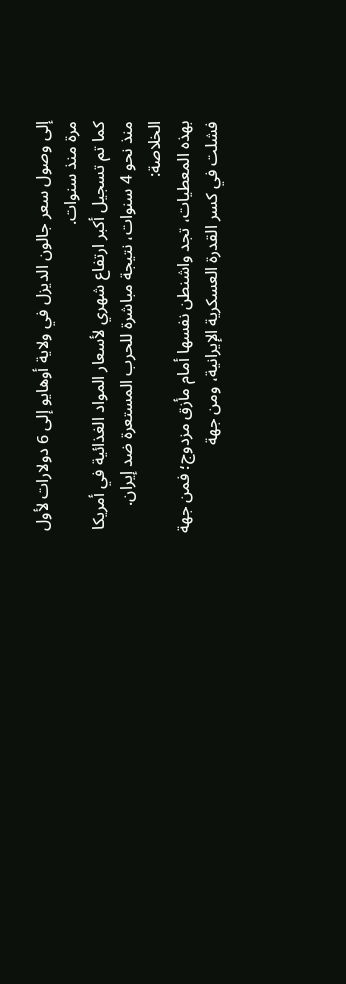إلى وصول سعر جالون الديزل في ولاية أوهايو إلى 6 دولارات لأول مرة منذ سنوات.
كما تم تسجيل أكبر ارتفاع شهري لأسعار المواد الغذائية في أمريكا منذ نحو 4 سنوات، نتيجة مباشرة للحرب المستعرة ضد إيران.
الخلاصة:
بهذه المعطيات، تجد واشنطن نفسها أمام مأزق مزدوج؛ فمن جهة فشلت في كسر القدرة العسكرية الإيرانية، ومن جهة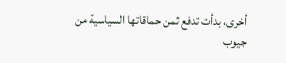أخرى، بدأت تدفع ثمن حماقاتها السياسية من جيوب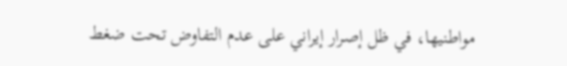مواطنيها، في ظل إصرار إيراني على عدم التفاوض تحت ضغط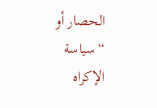الحصار أو “سياسة الإكراه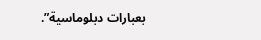بعبارات دبلوماسية”.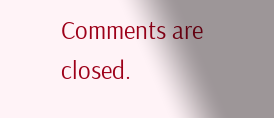Comments are closed.